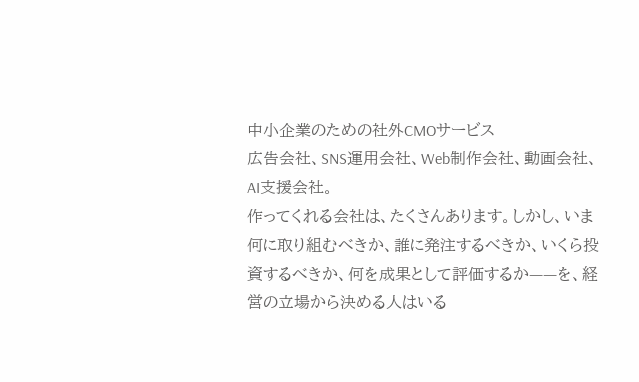中小企業のための社外CMOサービス
広告会社、SNS運用会社、Web制作会社、動画会社、AI支援会社。
作ってくれる会社は、たくさんあります。しかし、いま何に取り組むべきか、誰に発注するべきか、いくら投資するべきか、何を成果として評価するか——を、経営の立場から決める人はいる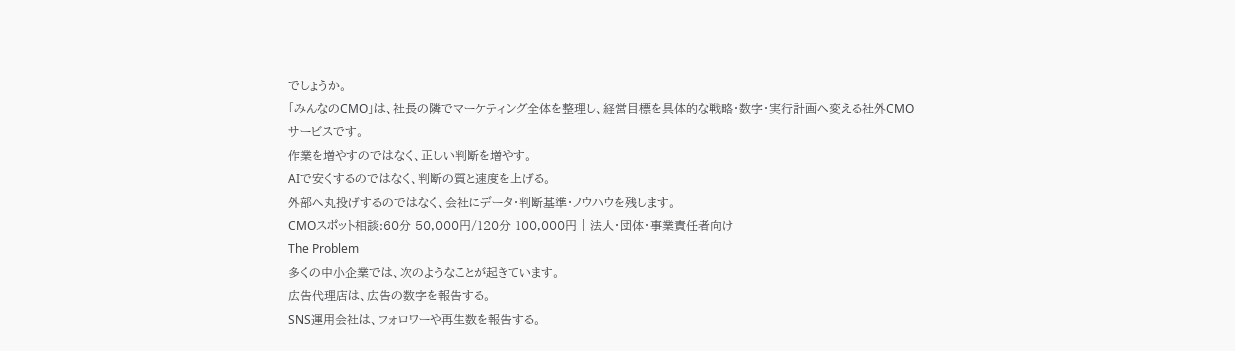でしょうか。
「みんなのCMO」は、社長の隣でマーケティング全体を整理し、経営目標を具体的な戦略・数字・実行計画へ変える社外CMOサービスです。
作業を増やすのではなく、正しい判断を増やす。
AIで安くするのではなく、判断の質と速度を上げる。
外部へ丸投げするのではなく、会社にデータ・判断基準・ノウハウを残します。
CMOスポット相談:60分 50,000円/120分 100,000円 | 法人・団体・事業責任者向け
The Problem
多くの中小企業では、次のようなことが起きています。
広告代理店は、広告の数字を報告する。
SNS運用会社は、フォロワーや再生数を報告する。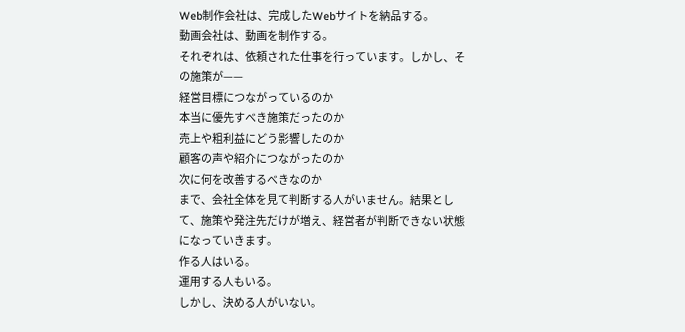Web制作会社は、完成したWebサイトを納品する。
動画会社は、動画を制作する。
それぞれは、依頼された仕事を行っています。しかし、その施策が——
経営目標につながっているのか
本当に優先すべき施策だったのか
売上や粗利益にどう影響したのか
顧客の声や紹介につながったのか
次に何を改善するべきなのか
まで、会社全体を見て判断する人がいません。結果として、施策や発注先だけが増え、経営者が判断できない状態になっていきます。
作る人はいる。
運用する人もいる。
しかし、決める人がいない。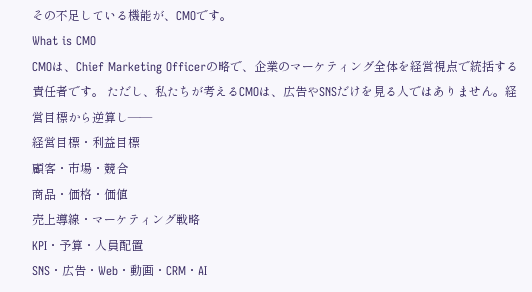その不足している機能が、CMOです。
What is CMO
CMOは、Chief Marketing Officerの略で、企業のマーケティング全体を経営視点で統括する責任者です。 ただし、私たちが考えるCMOは、広告やSNSだけを見る人ではありません。経営目標から逆算し——
経営目標・利益目標
顧客・市場・競合
商品・価格・価値
売上導線・マーケティング戦略
KPI・予算・人員配置
SNS・広告・Web・動画・CRM・AI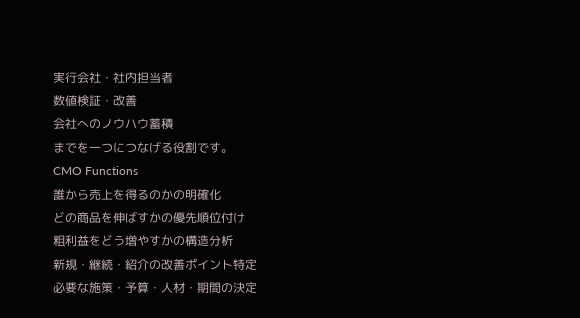実行会社・社内担当者
数値検証・改善
会社へのノウハウ蓄積
までを一つにつなげる役割です。
CMO Functions
誰から売上を得るのかの明確化
どの商品を伸ばすかの優先順位付け
粗利益をどう増やすかの構造分析
新規・継続・紹介の改善ポイント特定
必要な施策・予算・人材・期間の決定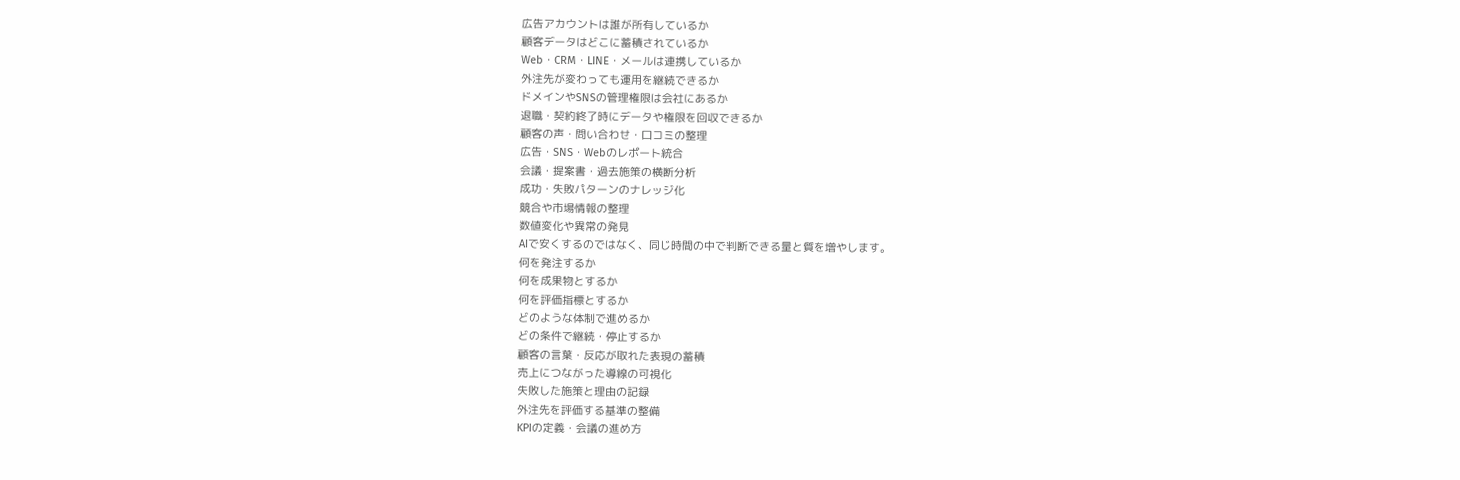広告アカウントは誰が所有しているか
顧客データはどこに蓄積されているか
Web・CRM・LINE・メールは連携しているか
外注先が変わっても運用を継続できるか
ドメインやSNSの管理権限は会社にあるか
退職・契約終了時にデータや権限を回収できるか
顧客の声・問い合わせ・口コミの整理
広告・SNS・Webのレポート統合
会議・提案書・過去施策の横断分析
成功・失敗パターンのナレッジ化
競合や市場情報の整理
数値変化や異常の発見
AIで安くするのではなく、同じ時間の中で判断できる量と質を増やします。
何を発注するか
何を成果物とするか
何を評価指標とするか
どのような体制で進めるか
どの条件で継続・停止するか
顧客の言葉・反応が取れた表現の蓄積
売上につながった導線の可視化
失敗した施策と理由の記録
外注先を評価する基準の整備
KPIの定義・会議の進め方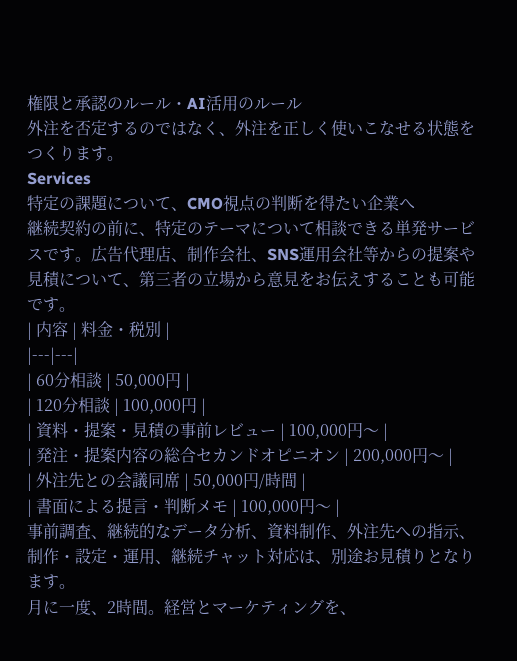権限と承認のルール・AI活用のルール
外注を否定するのではなく、外注を正しく使いこなせる状態をつくります。
Services
特定の課題について、CMO視点の判断を得たい企業へ
継続契約の前に、特定のテーマについて相談できる単発サービスです。広告代理店、制作会社、SNS運用会社等からの提案や見積について、第三者の立場から意見をお伝えすることも可能です。
| 内容 | 料金・税別 |
|---|---|
| 60分相談 | 50,000円 |
| 120分相談 | 100,000円 |
| 資料・提案・見積の事前レビュー | 100,000円〜 |
| 発注・提案内容の総合セカンドオピニオン | 200,000円〜 |
| 外注先との会議同席 | 50,000円/時間 |
| 書面による提言・判断メモ | 100,000円〜 |
事前調査、継続的なデータ分析、資料制作、外注先への指示、制作・設定・運用、継続チャット対応は、別途お見積りとなります。
月に一度、2時間。経営とマーケティングを、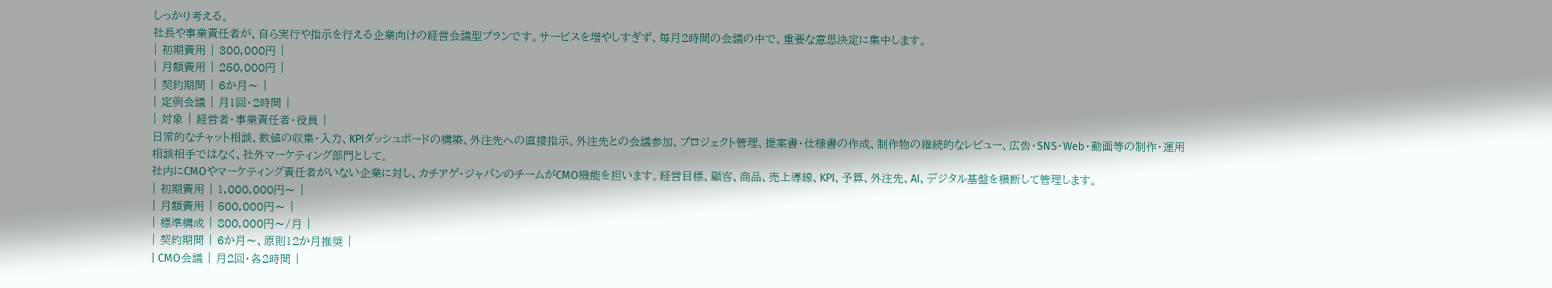しっかり考える。
社長や事業責任者が、自ら実行や指示を行える企業向けの経営会議型プランです。サービスを増やしすぎず、毎月2時間の会議の中で、重要な意思決定に集中します。
| 初期費用 | 300,000円 |
| 月額費用 | 250,000円 |
| 契約期間 | 6か月〜 |
| 定例会議 | 月1回・2時間 |
| 対象 | 経営者・事業責任者・役員 |
日常的なチャット相談、数値の収集・入力、KPIダッシュボードの構築、外注先への直接指示、外注先との会議参加、プロジェクト管理、提案書・仕様書の作成、制作物の継続的なレビュー、広告・SNS・Web・動画等の制作・運用
相談相手ではなく、社外マーケティング部門として。
社内にCMOやマーケティング責任者がいない企業に対し、カチアゲ・ジャパンのチームがCMO機能を担います。経営目標、顧客、商品、売上導線、KPI、予算、外注先、AI、デジタル基盤を横断して管理します。
| 初期費用 | 1,000,000円〜 |
| 月額費用 | 500,000円〜 |
| 標準構成 | 800,000円〜/月 |
| 契約期間 | 6か月〜、原則12か月推奨 |
| CMO会議 | 月2回・各2時間 |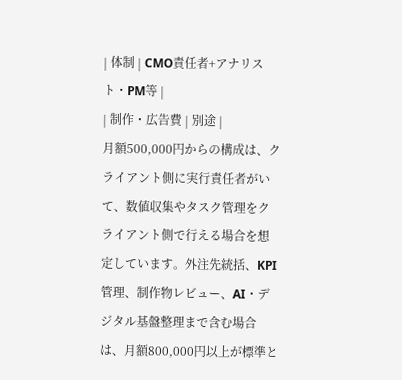| 体制 | CMO責任者+アナリスト・PM等 |
| 制作・広告費 | 別途 |
月額500,000円からの構成は、クライアント側に実行責任者がいて、数値収集やタスク管理をクライアント側で行える場合を想定しています。外注先統括、KPI管理、制作物レビュー、AI・デジタル基盤整理まで含む場合は、月額800,000円以上が標準と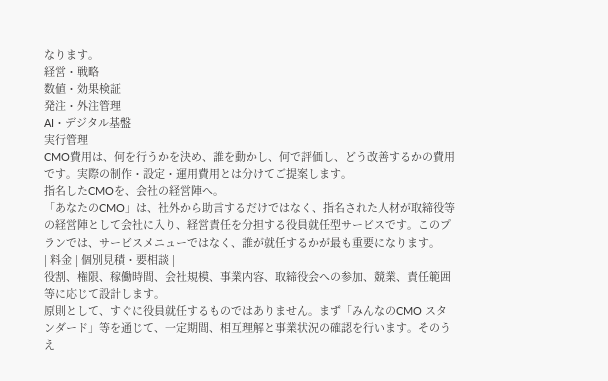なります。
経営・戦略
数値・効果検証
発注・外注管理
AI・デジタル基盤
実行管理
CMO費用は、何を行うかを決め、誰を動かし、何で評価し、どう改善するかの費用です。実際の制作・設定・運用費用とは分けてご提案します。
指名したCMOを、会社の経営陣へ。
「あなたのCMO」は、社外から助言するだけではなく、指名された人材が取締役等の経営陣として会社に入り、経営責任を分担する役員就任型サービスです。このプランでは、サービスメニューではなく、誰が就任するかが最も重要になります。
| 料金 | 個別見積・要相談 |
役割、権限、稼働時間、会社規模、事業内容、取締役会への参加、競業、責任範囲等に応じて設計します。
原則として、すぐに役員就任するものではありません。まず「みんなのCMO スタンダード」等を通じて、一定期間、相互理解と事業状況の確認を行います。そのうえ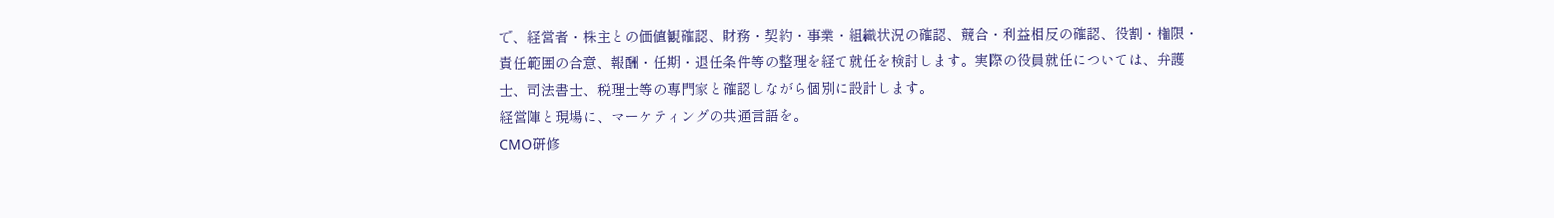で、経営者・株主との価値観確認、財務・契約・事業・組織状況の確認、競合・利益相反の確認、役割・権限・責任範囲の合意、報酬・任期・退任条件等の整理を経て就任を検討します。実際の役員就任については、弁護士、司法書士、税理士等の専門家と確認しながら個別に設計します。
経営陣と現場に、マーケティングの共通言語を。
CMO研修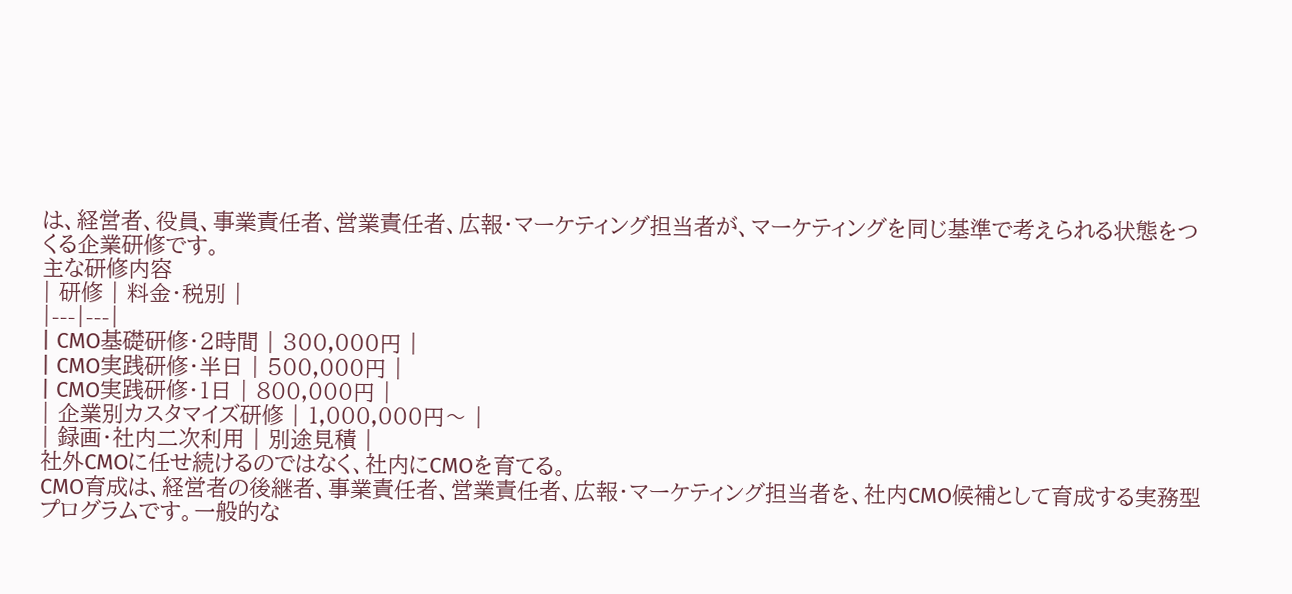は、経営者、役員、事業責任者、営業責任者、広報・マーケティング担当者が、マーケティングを同じ基準で考えられる状態をつくる企業研修です。
主な研修内容
| 研修 | 料金・税別 |
|---|---|
| CMO基礎研修・2時間 | 300,000円 |
| CMO実践研修・半日 | 500,000円 |
| CMO実践研修・1日 | 800,000円 |
| 企業別カスタマイズ研修 | 1,000,000円〜 |
| 録画・社内二次利用 | 別途見積 |
社外CMOに任せ続けるのではなく、社内にCMOを育てる。
CMO育成は、経営者の後継者、事業責任者、営業責任者、広報・マーケティング担当者を、社内CMO候補として育成する実務型プログラムです。一般的な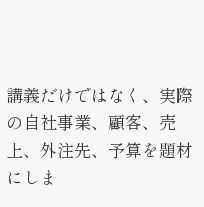講義だけではなく、実際の自社事業、顧客、売上、外注先、予算を題材にしま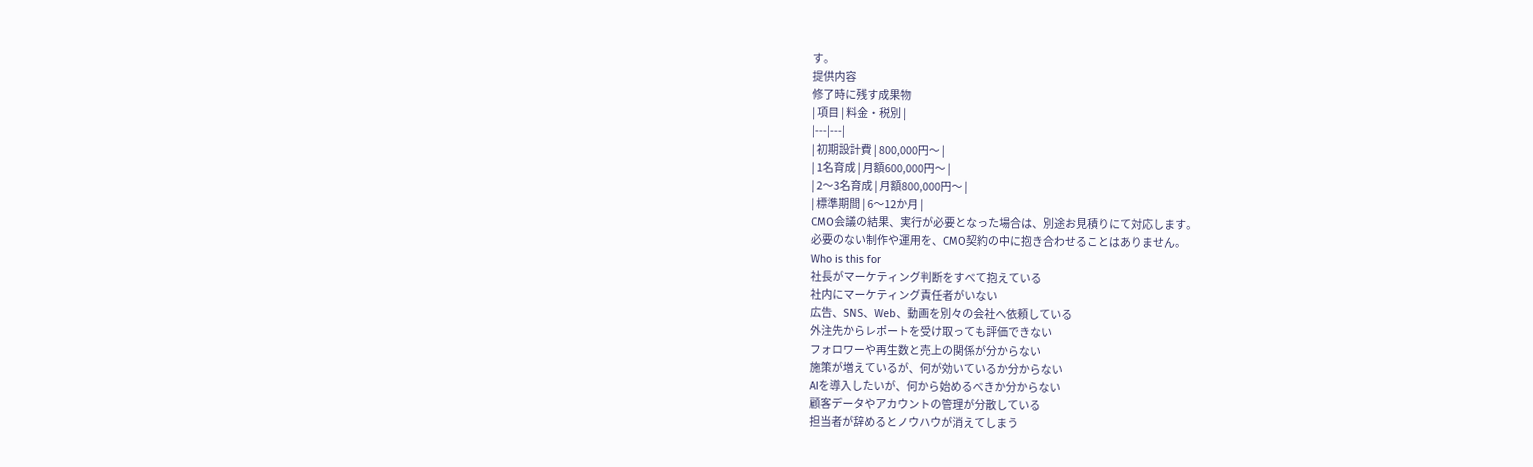す。
提供内容
修了時に残す成果物
| 項目 | 料金・税別 |
|---|---|
| 初期設計費 | 800,000円〜 |
| 1名育成 | 月額600,000円〜 |
| 2〜3名育成 | 月額800,000円〜 |
| 標準期間 | 6〜12か月 |
CMO会議の結果、実行が必要となった場合は、別途お見積りにて対応します。
必要のない制作や運用を、CMO契約の中に抱き合わせることはありません。
Who is this for
社長がマーケティング判断をすべて抱えている
社内にマーケティング責任者がいない
広告、SNS、Web、動画を別々の会社へ依頼している
外注先からレポートを受け取っても評価できない
フォロワーや再生数と売上の関係が分からない
施策が増えているが、何が効いているか分からない
AIを導入したいが、何から始めるべきか分からない
顧客データやアカウントの管理が分散している
担当者が辞めるとノウハウが消えてしまう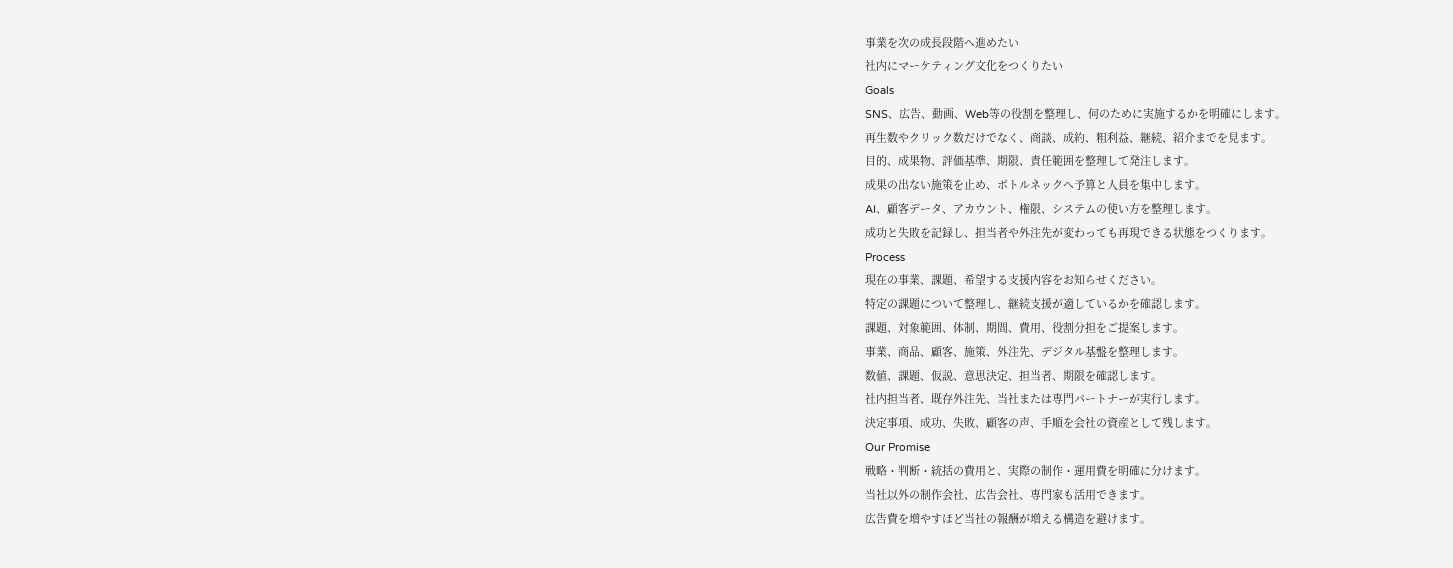事業を次の成長段階へ進めたい
社内にマーケティング文化をつくりたい
Goals
SNS、広告、動画、Web等の役割を整理し、何のために実施するかを明確にします。
再生数やクリック数だけでなく、商談、成約、粗利益、継続、紹介までを見ます。
目的、成果物、評価基準、期限、責任範囲を整理して発注します。
成果の出ない施策を止め、ボトルネックへ予算と人員を集中します。
AI、顧客データ、アカウント、権限、システムの使い方を整理します。
成功と失敗を記録し、担当者や外注先が変わっても再現できる状態をつくります。
Process
現在の事業、課題、希望する支援内容をお知らせください。
特定の課題について整理し、継続支援が適しているかを確認します。
課題、対象範囲、体制、期間、費用、役割分担をご提案します。
事業、商品、顧客、施策、外注先、デジタル基盤を整理します。
数値、課題、仮説、意思決定、担当者、期限を確認します。
社内担当者、既存外注先、当社または専門パートナーが実行します。
決定事項、成功、失敗、顧客の声、手順を会社の資産として残します。
Our Promise
戦略・判断・統括の費用と、実際の制作・運用費を明確に分けます。
当社以外の制作会社、広告会社、専門家も活用できます。
広告費を増やすほど当社の報酬が増える構造を避けます。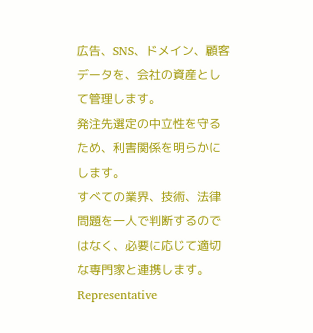広告、SNS、ドメイン、顧客データを、会社の資産として管理します。
発注先選定の中立性を守るため、利害関係を明らかにします。
すべての業界、技術、法律問題を一人で判断するのではなく、必要に応じて適切な専門家と連携します。
Representative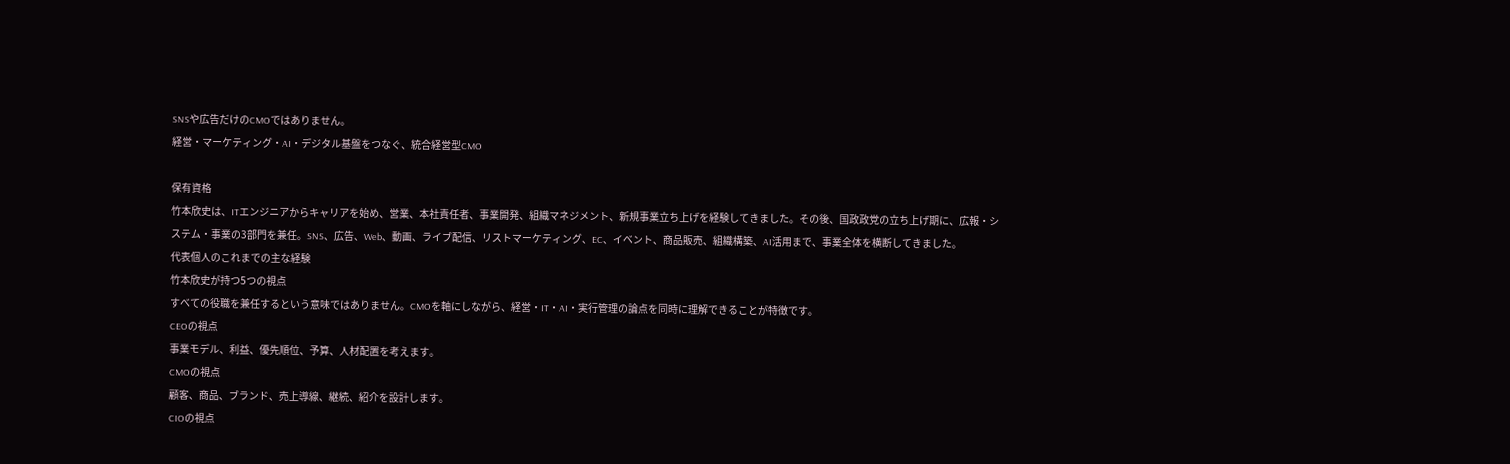SNSや広告だけのCMOではありません。
経営・マーケティング・AI・デジタル基盤をつなぐ、統合経営型CMO

保有資格
竹本欣史は、ITエンジニアからキャリアを始め、営業、本社責任者、事業開発、組織マネジメント、新規事業立ち上げを経験してきました。その後、国政政党の立ち上げ期に、広報・システム・事業の3部門を兼任。SNS、広告、Web、動画、ライブ配信、リストマーケティング、EC、イベント、商品販売、組織構築、AI活用まで、事業全体を横断してきました。
代表個人のこれまでの主な経験
竹本欣史が持つ5つの視点
すべての役職を兼任するという意味ではありません。CMOを軸にしながら、経営・IT・AI・実行管理の論点を同時に理解できることが特徴です。
CEOの視点
事業モデル、利益、優先順位、予算、人材配置を考えます。
CMOの視点
顧客、商品、ブランド、売上導線、継続、紹介を設計します。
CIOの視点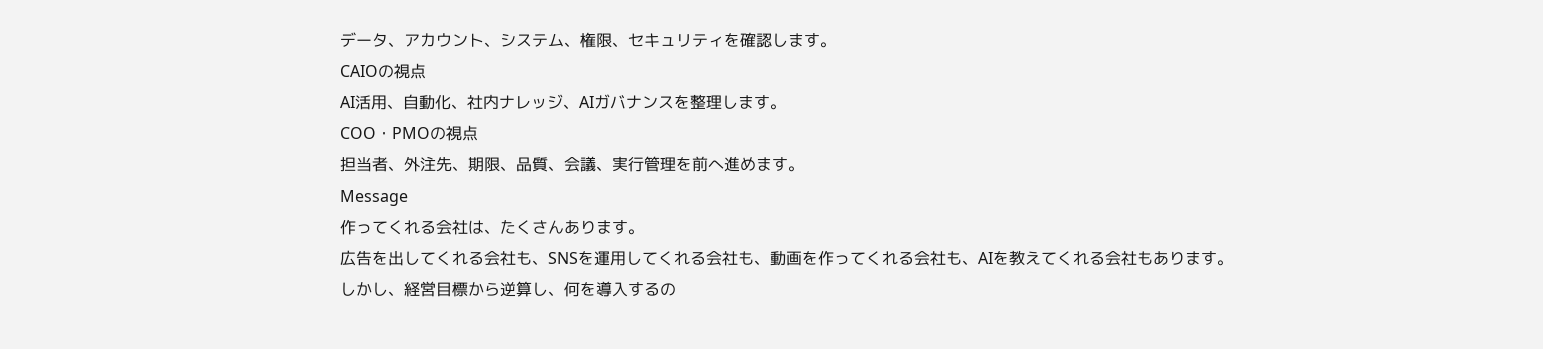データ、アカウント、システム、権限、セキュリティを確認します。
CAIOの視点
AI活用、自動化、社内ナレッジ、AIガバナンスを整理します。
COO・PMOの視点
担当者、外注先、期限、品質、会議、実行管理を前へ進めます。
Message
作ってくれる会社は、たくさんあります。
広告を出してくれる会社も、SNSを運用してくれる会社も、動画を作ってくれる会社も、AIを教えてくれる会社もあります。
しかし、経営目標から逆算し、何を導入するの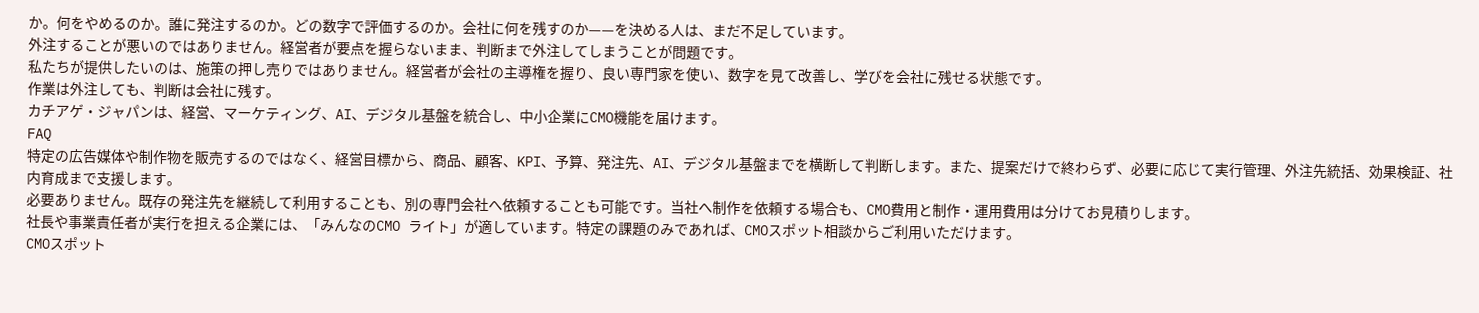か。何をやめるのか。誰に発注するのか。どの数字で評価するのか。会社に何を残すのか——を決める人は、まだ不足しています。
外注することが悪いのではありません。経営者が要点を握らないまま、判断まで外注してしまうことが問題です。
私たちが提供したいのは、施策の押し売りではありません。経営者が会社の主導権を握り、良い専門家を使い、数字を見て改善し、学びを会社に残せる状態です。
作業は外注しても、判断は会社に残す。
カチアゲ・ジャパンは、経営、マーケティング、AI、デジタル基盤を統合し、中小企業にCMO機能を届けます。
FAQ
特定の広告媒体や制作物を販売するのではなく、経営目標から、商品、顧客、KPI、予算、発注先、AI、デジタル基盤までを横断して判断します。また、提案だけで終わらず、必要に応じて実行管理、外注先統括、効果検証、社内育成まで支援します。
必要ありません。既存の発注先を継続して利用することも、別の専門会社へ依頼することも可能です。当社へ制作を依頼する場合も、CMO費用と制作・運用費用は分けてお見積りします。
社長や事業責任者が実行を担える企業には、「みんなのCMO ライト」が適しています。特定の課題のみであれば、CMOスポット相談からご利用いただけます。
CMOスポット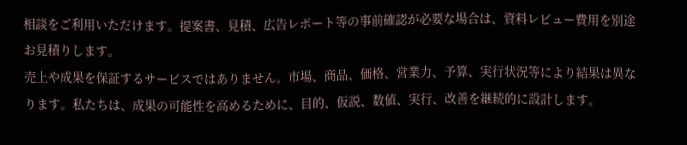相談をご利用いただけます。提案書、見積、広告レポート等の事前確認が必要な場合は、資料レビュー費用を別途お見積りします。
売上や成果を保証するサービスではありません。市場、商品、価格、営業力、予算、実行状況等により結果は異なります。私たちは、成果の可能性を高めるために、目的、仮説、数値、実行、改善を継続的に設計します。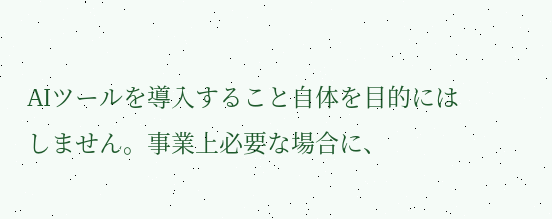AIツールを導入すること自体を目的にはしません。事業上必要な場合に、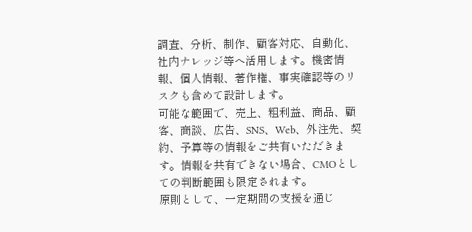調査、分析、制作、顧客対応、自動化、社内ナレッジ等へ活用します。機密情報、個人情報、著作権、事実確認等のリスクも含めて設計します。
可能な範囲で、売上、粗利益、商品、顧客、商談、広告、SNS、Web、外注先、契約、予算等の情報をご共有いただきます。情報を共有できない場合、CMOとしての判断範囲も限定されます。
原則として、一定期間の支援を通じ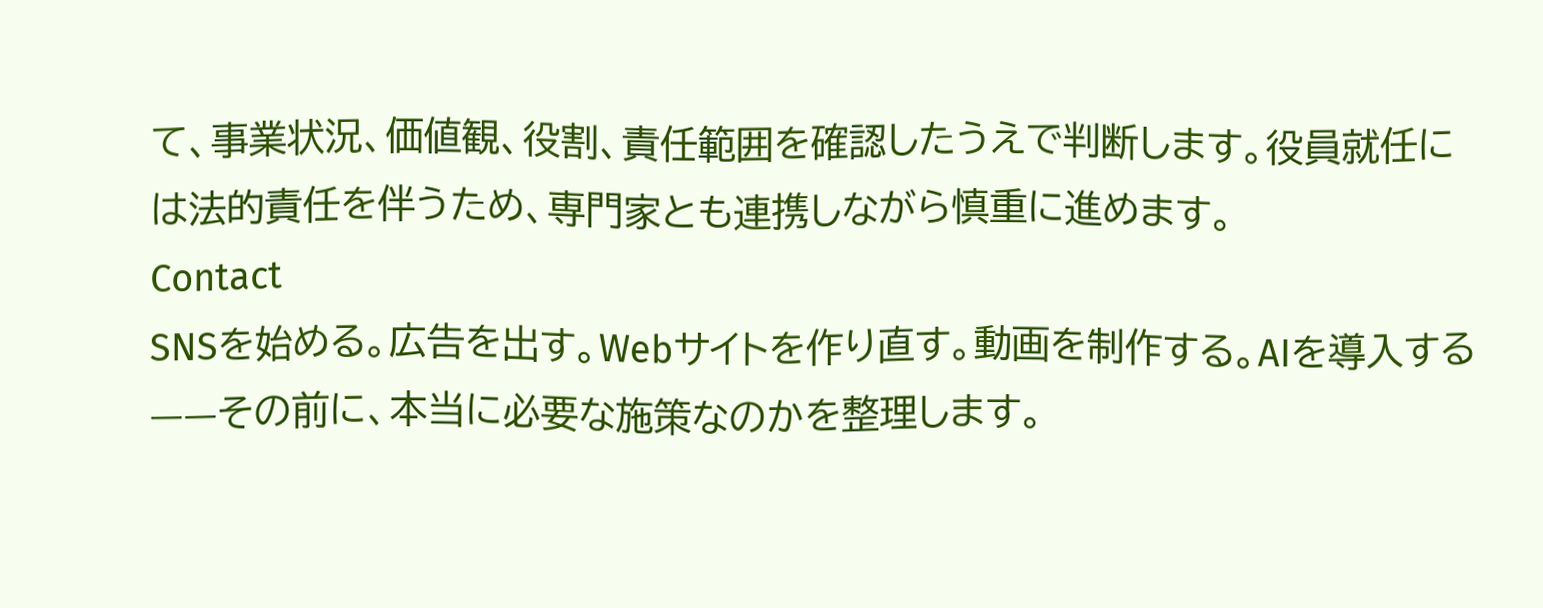て、事業状況、価値観、役割、責任範囲を確認したうえで判断します。役員就任には法的責任を伴うため、専門家とも連携しながら慎重に進めます。
Contact
SNSを始める。広告を出す。Webサイトを作り直す。動画を制作する。AIを導入する——その前に、本当に必要な施策なのかを整理します。